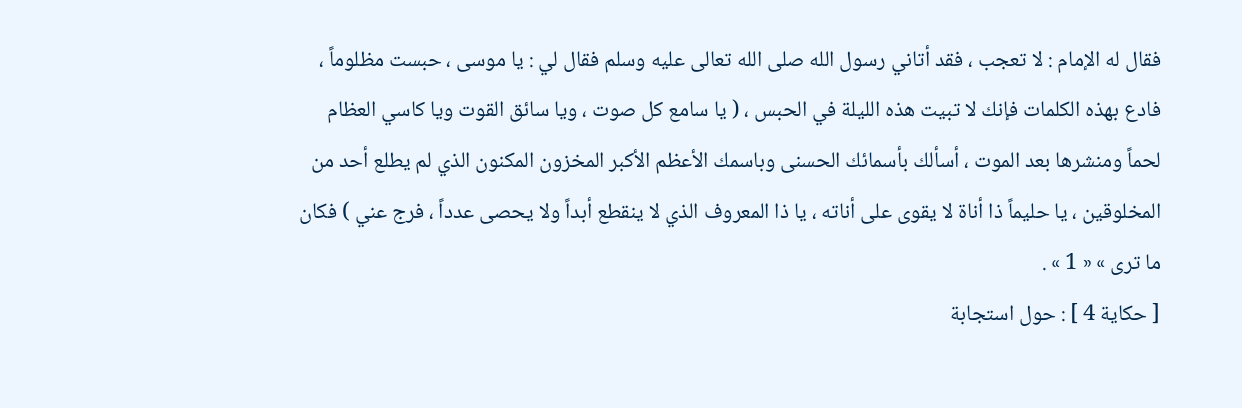فقال له الإمام : لا تعجب ، فقد أتاني رسول الله صلى الله تعالى عليه وسلم فقال لي : يا موسى ، حبست مظلوماً ، فادع بهذه الكلمات فإنك لا تبيت هذه الليلة في الحبس ، ( يا سامع كل صوت ، ويا سائق القوت ويا كاسي العظام لحماً ومنشرها بعد الموت ، أسألك بأسمائك الحسنى وباسمك الأعظم الأكبر المخزون المكنون الذي لم يطلع أحد من المخلوقين ، يا حليماً ذا أناة لا يقوى على أناته ، يا ذا المعروف الذي لا ينقطع أبداً ولا يحصى عدداً ، فرج عني ) فكان ما ترى » « 1 » .
[ حكاية 4 ] : حول استجابة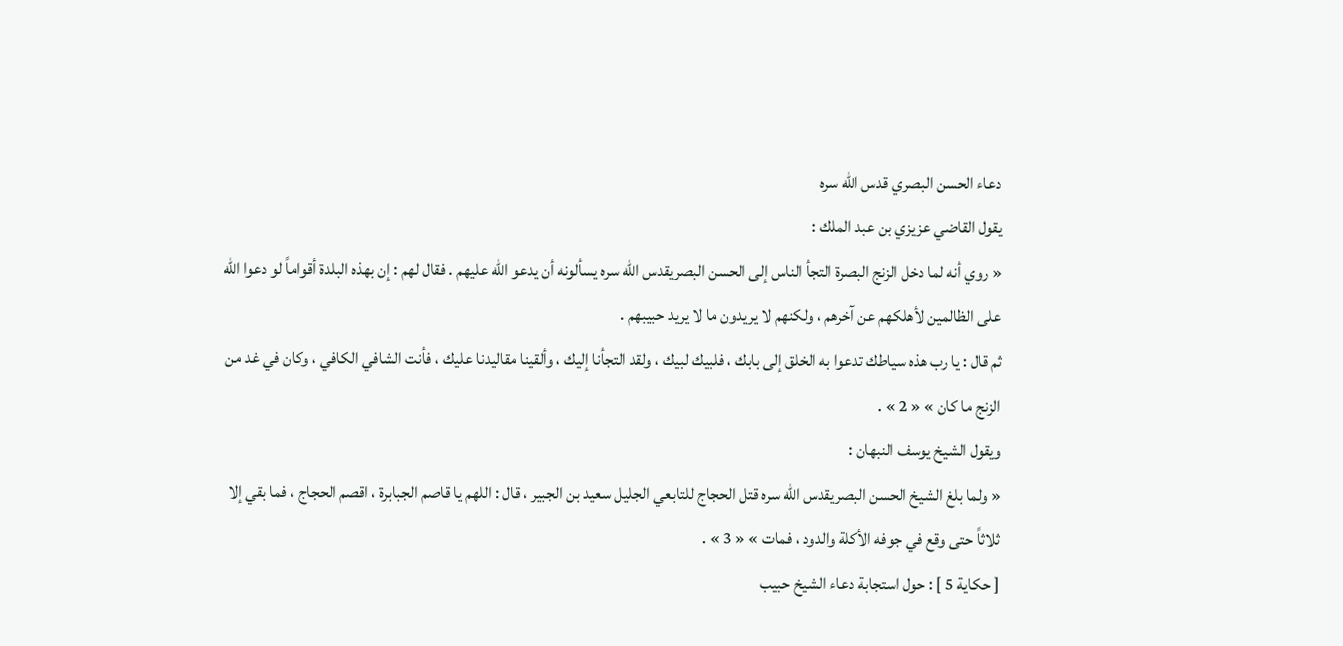دعاء الحسن البصري قدس الله سره
يقول القاضي عزيزي بن عبد الملك :
« روي أنه لما دخل الزنج البصرة التجأ الناس إلى الحسن البصريقدس الله سره يسألونه أن يدعو الله عليهم . فقال لهم : إن بهذه البلدة أقواماً لو دعوا الله على الظالمين لأهلكهم عن آخرهم ، ولكنهم لا يريدون ما لا يريد حبيبهم .
ثم قال : يا رب هذه سياطك تدعوا به الخلق إلى بابك ، فلبيك لبيك ، ولقد التجأنا إليك ، وألقينا مقاليدنا عليك ، فأنت الشافي الكافي ، وكان في غد من الزنج ما كان » « 2 » .
ويقول الشيخ يوسف النبهان :
« ولما بلغ الشيخ الحسن البصريقدس الله سره قتل الحجاج للتابعي الجليل سعيد بن الجبير ، قال : اللهم يا قاصم الجبابرة ، اقصم الحجاج ، فما بقي إلا ثلاثاً حتى وقع في جوفه الأكلة والدود ، فمات » « 3 » .
[ حكاية 5 ] : حول استجابة دعاء الشيخ حبيب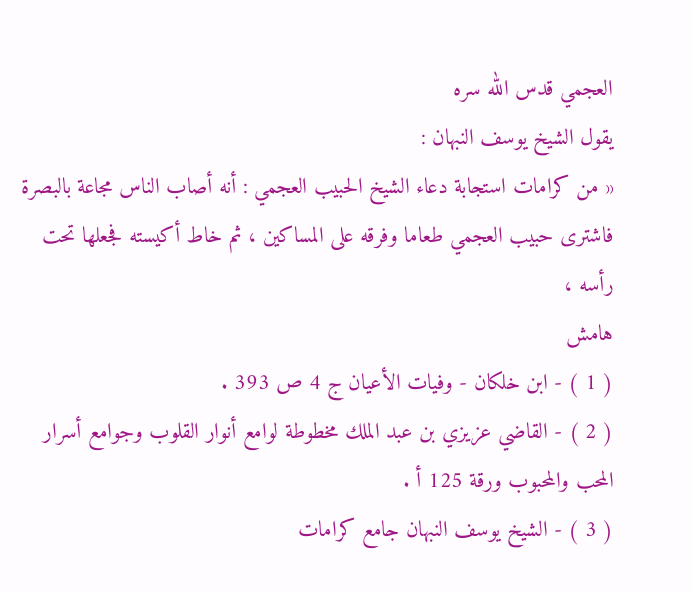العجمي قدس الله سره
يقول الشيخ يوسف النبهان :
« من كرامات استجابة دعاء الشيخ الحبيب العجمي : أنه أصاب الناس مجاعة بالبصرة فاشترى حبيب العجمي طعاما وفرقه على المساكين ، ثم خاط أكيسته فجعلها تحت رأسه ،
هامش
( 1 ) - ابن خلكان - وفيات الأعيان ج 4 ص 393 .
( 2 ) - القاضي عزيزي بن عبد الملك مخطوطة لوامع أنوار القلوب وجوامع أسرار المحب والمحبوب ورقة 125 أ .
( 3 ) - الشيخ يوسف النبهان جامع كرامات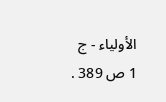الأولياء - ج 1 ص 389 .